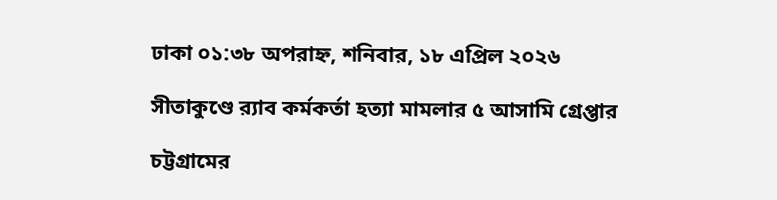ঢাকা ০১:৩৮ অপরাহ্ন, শনিবার, ১৮ এপ্রিল ২০২৬

সীতাকুণ্ডে র‍্যাব কর্মকর্তা হত্যা মামলার ৫ আসামি গ্রেপ্তার

চট্টগ্রামের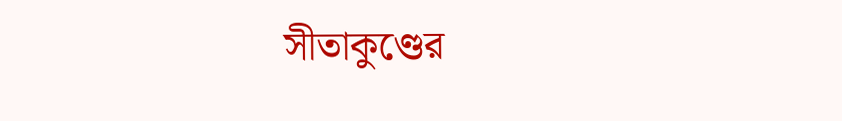সীতাকুণ্ডের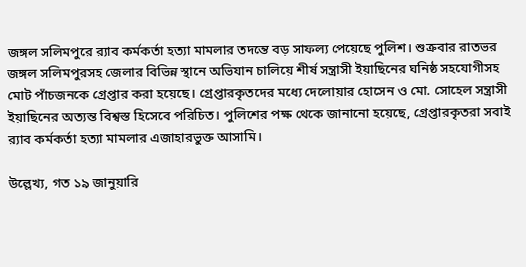জঙ্গল সলিমপুরে র‍্যাব কর্মকর্তা হত্যা মামলার তদন্তে বড় সাফল্য পেয়েছে পুলিশ। শুক্রবার রাতভর জঙ্গল সলিমপুরসহ জেলার বিভিন্ন স্থানে অভিযান চালিয়ে শীর্ষ সন্ত্রাসী ইয়াছিনের ঘনিষ্ঠ সহযোগীসহ মোট পাঁচজনকে গ্রেপ্তার করা হয়েছে। গ্রেপ্তারকৃতদের মধ্যে দেলোয়ার হোসেন ও মো. সোহেল সন্ত্রাসী ইয়াছিনের অত্যন্ত বিশ্বস্ত হিসেবে পরিচিত। পুলিশের পক্ষ থেকে জানানো হয়েছে, গ্রেপ্তারকৃতরা সবাই র‍্যাব কর্মকর্তা হত্যা মামলার এজাহারভুক্ত আসামি।

উল্লেখ্য, গত ১৯ জানুয়ারি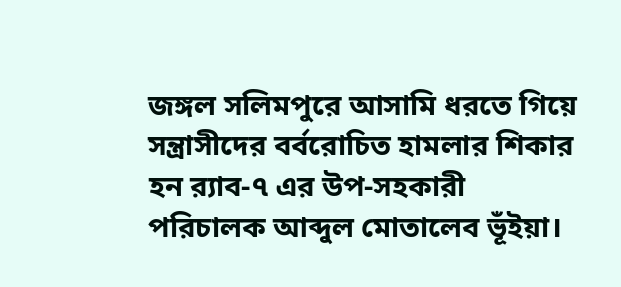জঙ্গল সলিমপুরে আসামি ধরতে গিয়ে সন্ত্রাসীদের বর্বরোচিত হামলার শিকার হন র‍্যাব-৭ এর উপ-সহকারী পরিচালক আব্দুল মোতালেব ভূঁইয়া।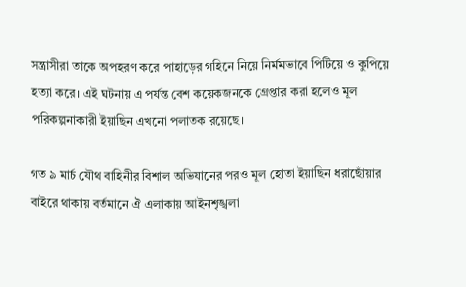সন্ত্রাসীরা তাকে অপহরণ করে পাহাড়ের গহিনে নিয়ে নির্মমভাবে পিটিয়ে ও কুপিয়ে হত্যা করে। এই ঘটনায় এ পর্যন্ত বেশ কয়েকজনকে গ্রেপ্তার করা হলেও মূল পরিকল্পনাকারী ইয়াছিন এখনো পলাতক রয়েছে।

গত ৯ মার্চ যৌথ বাহিনীর বিশাল অভিযানের পরও মূল হোতা ইয়াছিন ধরাছোঁয়ার বাইরে থাকায় বর্তমানে ঐ এলাকায় আইনশৃঙ্খলা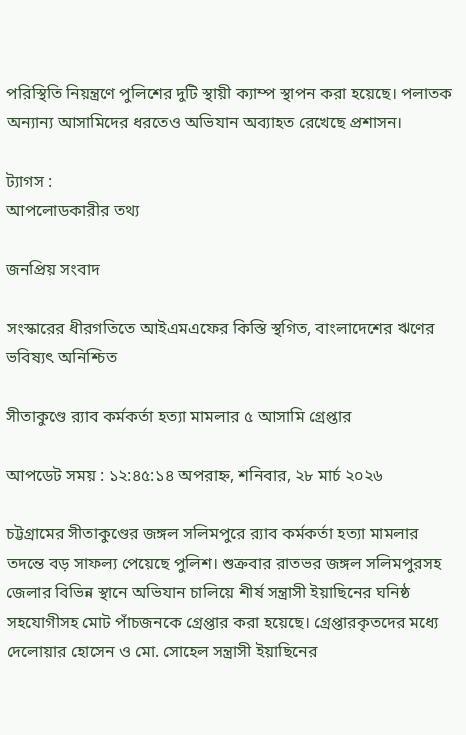পরিস্থিতি নিয়ন্ত্রণে পুলিশের দুটি স্থায়ী ক্যাম্প স্থাপন করা হয়েছে। পলাতক অন্যান্য আসামিদের ধরতেও অভিযান অব্যাহত রেখেছে প্রশাসন।

ট্যাগস :
আপলোডকারীর তথ্য

জনপ্রিয় সংবাদ

সংস্কারের ধীরগতিতে আইএমএফের কিস্তি স্থগিত, বাংলাদেশের ঋণের ভবিষ্যৎ অনিশ্চিত

সীতাকুণ্ডে র‍্যাব কর্মকর্তা হত্যা মামলার ৫ আসামি গ্রেপ্তার

আপডেট সময় : ১২:৪৫:১৪ অপরাহ্ন, শনিবার, ২৮ মার্চ ২০২৬

চট্টগ্রামের সীতাকুণ্ডের জঙ্গল সলিমপুরে র‍্যাব কর্মকর্তা হত্যা মামলার তদন্তে বড় সাফল্য পেয়েছে পুলিশ। শুক্রবার রাতভর জঙ্গল সলিমপুরসহ জেলার বিভিন্ন স্থানে অভিযান চালিয়ে শীর্ষ সন্ত্রাসী ইয়াছিনের ঘনিষ্ঠ সহযোগীসহ মোট পাঁচজনকে গ্রেপ্তার করা হয়েছে। গ্রেপ্তারকৃতদের মধ্যে দেলোয়ার হোসেন ও মো. সোহেল সন্ত্রাসী ইয়াছিনের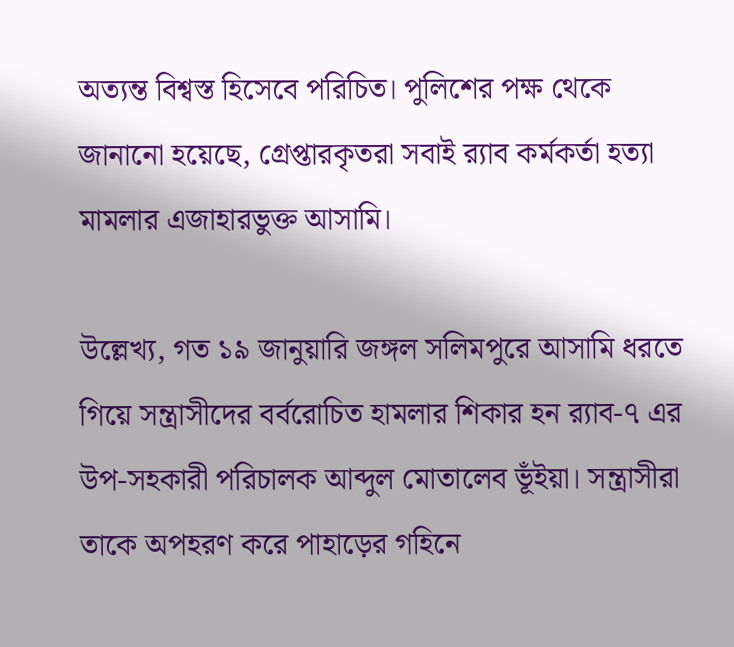অত্যন্ত বিশ্বস্ত হিসেবে পরিচিত। পুলিশের পক্ষ থেকে জানানো হয়েছে, গ্রেপ্তারকৃতরা সবাই র‍্যাব কর্মকর্তা হত্যা মামলার এজাহারভুক্ত আসামি।

উল্লেখ্য, গত ১৯ জানুয়ারি জঙ্গল সলিমপুরে আসামি ধরতে গিয়ে সন্ত্রাসীদের বর্বরোচিত হামলার শিকার হন র‍্যাব-৭ এর উপ-সহকারী পরিচালক আব্দুল মোতালেব ভূঁইয়া। সন্ত্রাসীরা তাকে অপহরণ করে পাহাড়ের গহিনে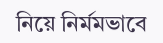নিয়ে নির্মমভাবে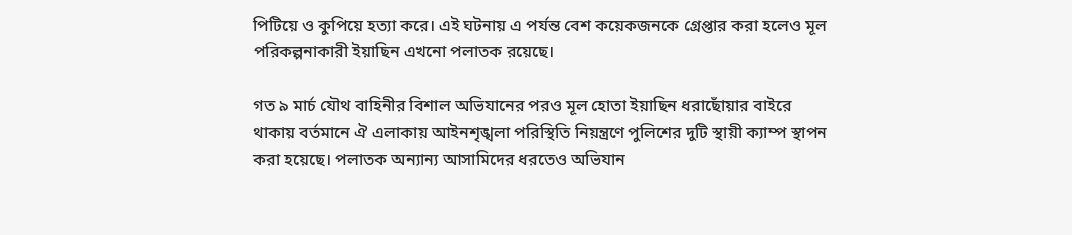পিটিয়ে ও কুপিয়ে হত্যা করে। এই ঘটনায় এ পর্যন্ত বেশ কয়েকজনকে গ্রেপ্তার করা হলেও মূল পরিকল্পনাকারী ইয়াছিন এখনো পলাতক রয়েছে।

গত ৯ মার্চ যৌথ বাহিনীর বিশাল অভিযানের পরও মূল হোতা ইয়াছিন ধরাছোঁয়ার বাইরে থাকায় বর্তমানে ঐ এলাকায় আইনশৃঙ্খলা পরিস্থিতি নিয়ন্ত্রণে পুলিশের দুটি স্থায়ী ক্যাম্প স্থাপন করা হয়েছে। পলাতক অন্যান্য আসামিদের ধরতেও অভিযান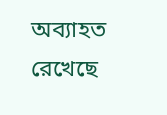অব্যাহত রেখেছে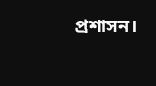প্রশাসন।